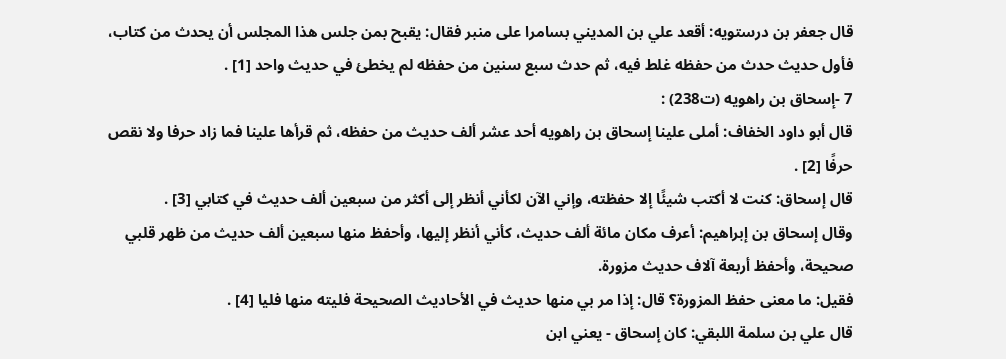قال جعفر بن درستويه: أقعد علي بن المديني بسامرا على منبر فقال: يقبح بمن جلس هذا المجلس أن يحدث من كتاب، فأول حديث حدث من حفظه غلط فيه، ثم حدث سبع سنين من حفظه لم يخطئ في حديث واحد [1] .
7 -إسحاق بن راهويه (ت238) :
قال أبو داود الخفاف: أملى علينا إسحاق بن راهويه أحد عشر ألف حديث من حفظه، ثم قرأها علينا فما زاد حرفا ولا نقص حرفًا [2] .
قال إسحاق: كنت لا أكتب شيئًا إلا حفظته، وإني الآن لكأني أنظر إلى أكثر من سبعين ألف حديث في كتابي [3] .
وقال إسحاق بن إبراهيم: أعرف مكان مائة ألف حديث، كأني أنظر إليها، وأحفظ منها سبعين ألف حديث من ظهر قلبي صحيحة، وأحفظ أربعة آلاف حديث مزورة.
فقيل: ما معنى حفظ المزورة؟ قال: إذا مر بي منها حديث في الأحاديث الصحيحة فليته منها فليا [4] .
قال علي بن سلمة اللبقي: كان إسحاق - يعني ابن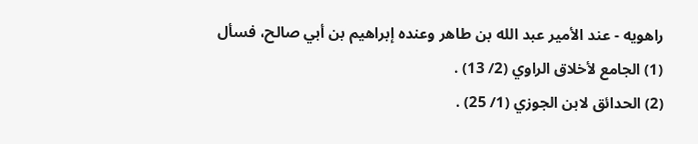راهويه - عند الأمير عبد الله بن طاهر وعنده إبراهيم بن أبي صالح، فسأل
(1) الجامع لأخلاق الراوي (2/ 13) .
(2) الحدائق لابن الجوزي (1/ 25) .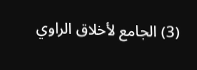(3) الجامع لأخلاق الراوي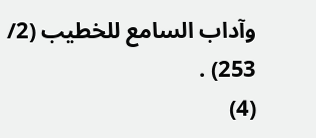وآداب السامع للخطيب (2/ 253) .
(4)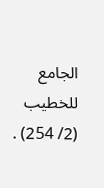الجامع للخطيب (2/ 254) .